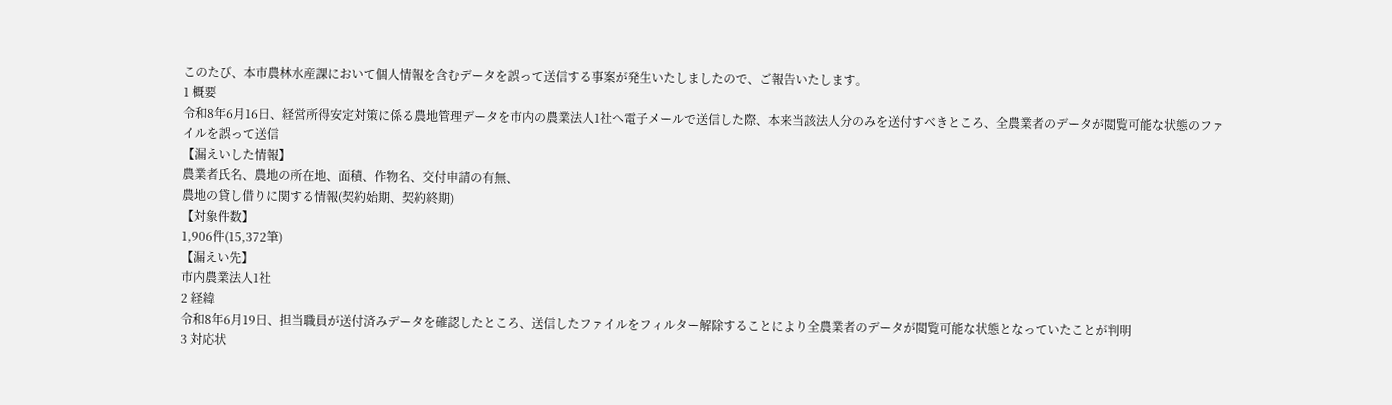このたび、本市農林水産課において個人情報を含むデータを誤って送信する事案が発生いたしましたので、ご報告いたします。
1 概要
令和8年6月16日、経営所得安定対策に係る農地管理データを市内の農業法人1社へ電子メールで送信した際、本来当該法人分のみを送付すべきところ、全農業者のデータが閲覧可能な状態のファイルを誤って送信
【漏えいした情報】
農業者氏名、農地の所在地、面積、作物名、交付申請の有無、
農地の貸し借りに関する情報(契約始期、契約終期)
【対象件数】
1,906件(15,372筆)
【漏えい先】
市内農業法人1社
2 経緯
令和8年6月19日、担当職員が送付済みデータを確認したところ、送信したファイルをフィルター解除することにより全農業者のデータが閲覧可能な状態となっていたことが判明
3 対応状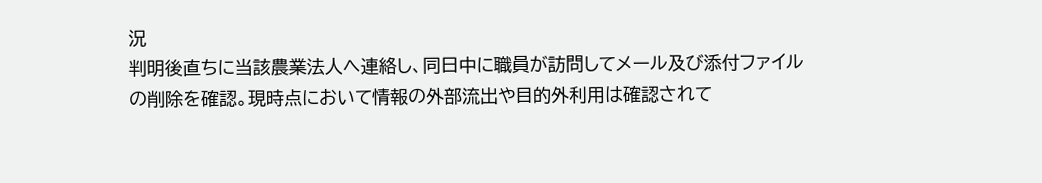況
判明後直ちに当該農業法人へ連絡し、同日中に職員が訪問してメール及び添付ファイルの削除を確認。現時点において情報の外部流出や目的外利用は確認されて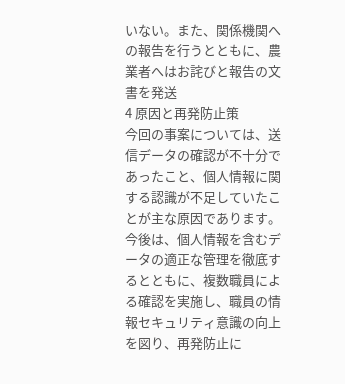いない。また、関係機関への報告を行うとともに、農業者へはお詫びと報告の文書を発送
4 原因と再発防止策
今回の事案については、送信データの確認が不十分であったこと、個人情報に関する認識が不足していたことが主な原因であります。今後は、個人情報を含むデータの適正な管理を徹底するとともに、複数職員による確認を実施し、職員の情報セキュリティ意識の向上を図り、再発防止に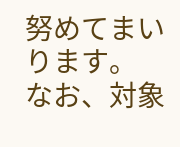努めてまいります。
なお、対象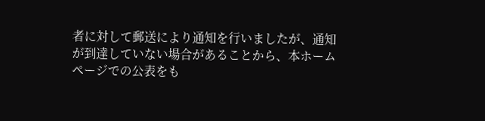者に対して郵送により通知を行いましたが、通知が到達していない場合があることから、本ホームページでの公表をも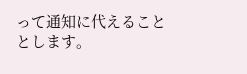って通知に代えることとします。